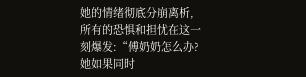她的情绪彻底分崩离析,所有的恐惧和担忧在这一刻爆发:“傅奶奶怎么办?她如果同时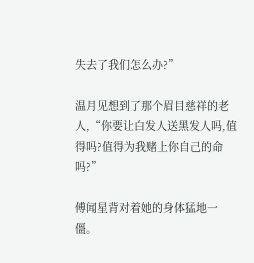失去了我们怎么办?”

温月见想到了那个眉目慈祥的老人,“你要让白发人送黑发人吗,值得吗?值得为我赌上你自己的命吗?”

傅闻星背对着她的身体猛地一僵。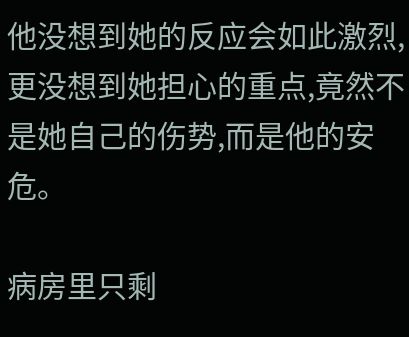他没想到她的反应会如此激烈,更没想到她担心的重点,竟然不是她自己的伤势,而是他的安危。

病房里只剩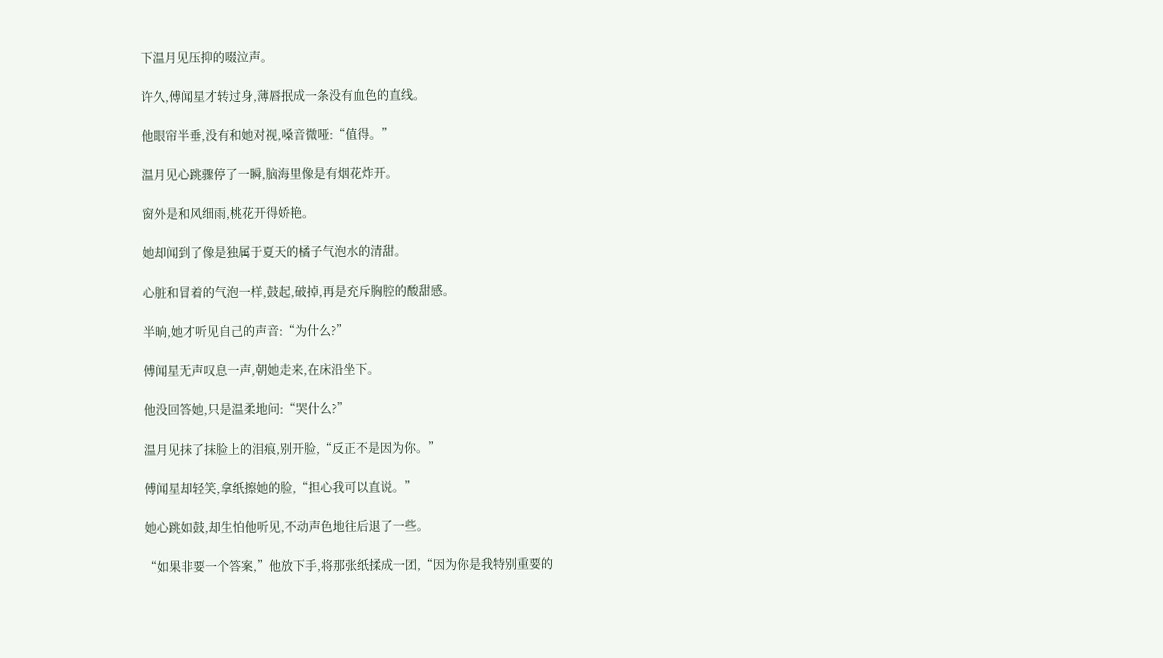下温月见压抑的啜泣声。

许久,傅闻星才转过身,薄唇抿成一条没有血色的直线。

他眼帘半垂,没有和她对视,嗓音微哑:“值得。”

温月见心跳骤停了一瞬,脑海里像是有烟花炸开。

窗外是和风细雨,桃花开得娇艳。

她却闻到了像是独属于夏天的橘子气泡水的清甜。

心脏和冒着的气泡一样,鼓起,破掉,再是充斥胸腔的酸甜感。

半晌,她才听见自己的声音:“为什么?”

傅闻星无声叹息一声,朝她走来,在床沿坐下。

他没回答她,只是温柔地问:“哭什么?”

温月见抹了抹脸上的泪痕,别开脸,“反正不是因为你。”

傅闻星却轻笑,拿纸擦她的脸,“担心我可以直说。”

她心跳如鼓,却生怕他听见,不动声色地往后退了一些。

“如果非要一个答案,”他放下手,将那张纸揉成一团,“因为你是我特别重要的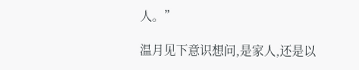人。”

温月见下意识想问,是家人,还是以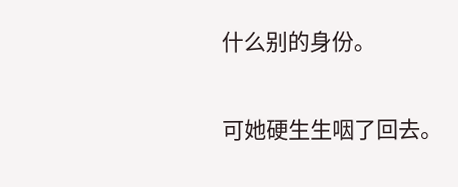什么别的身份。

可她硬生生咽了回去。